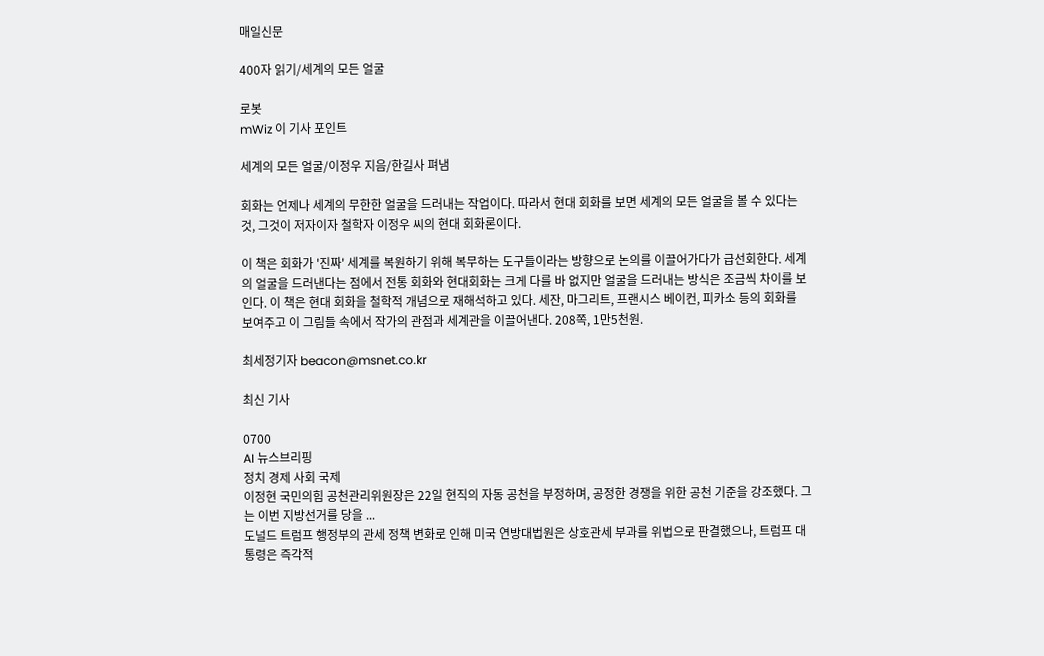매일신문

400자 읽기/세계의 모든 얼굴

로봇
mWiz 이 기사 포인트

세계의 모든 얼굴/이정우 지음/한길사 펴냄

회화는 언제나 세계의 무한한 얼굴을 드러내는 작업이다. 따라서 현대 회화를 보면 세계의 모든 얼굴을 볼 수 있다는 것, 그것이 저자이자 철학자 이정우 씨의 현대 회화론이다.

이 책은 회화가 '진짜' 세계를 복원하기 위해 복무하는 도구들이라는 방향으로 논의를 이끌어가다가 급선회한다. 세계의 얼굴을 드러낸다는 점에서 전통 회화와 현대회화는 크게 다를 바 없지만 얼굴을 드러내는 방식은 조금씩 차이를 보인다. 이 책은 현대 회화을 철학적 개념으로 재해석하고 있다. 세잔, 마그리트, 프랜시스 베이컨, 피카소 등의 회화를 보여주고 이 그림들 속에서 작가의 관점과 세계관을 이끌어낸다. 208쪽, 1만5천원.

최세정기자 beacon@msnet.co.kr

최신 기사

0700
AI 뉴스브리핑
정치 경제 사회 국제
이정현 국민의힘 공천관리위원장은 22일 현직의 자동 공천을 부정하며, 공정한 경쟁을 위한 공천 기준을 강조했다. 그는 이번 지방선거를 당을 ...
도널드 트럼프 행정부의 관세 정책 변화로 인해 미국 연방대법원은 상호관세 부과를 위법으로 판결했으나, 트럼프 대통령은 즉각적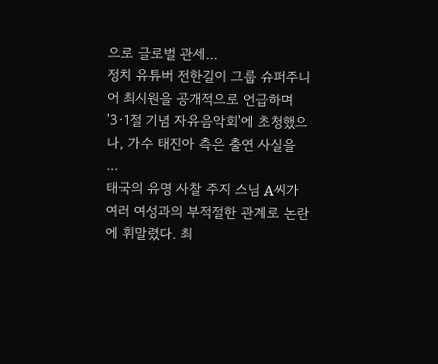으로 글로벌 관세...
정치 유튜버 전한길이 그룹 슈퍼주니어 최시원을 공개적으로 언급하며 '3·1절 기념 자유음악회'에 초청했으나, 가수 태진아 측은 출연 사실을 ...
태국의 유명 사찰 주지 스님 A씨가 여러 여성과의 부적절한 관계로 논란에 휘말렸다. 최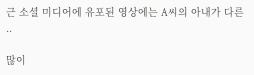근 소셜 미디어에 유포된 영상에는 A씨의 아내가 다른 ..

많이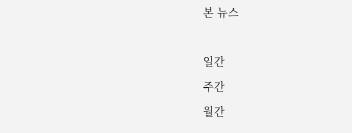본 뉴스

일간
주간
월간